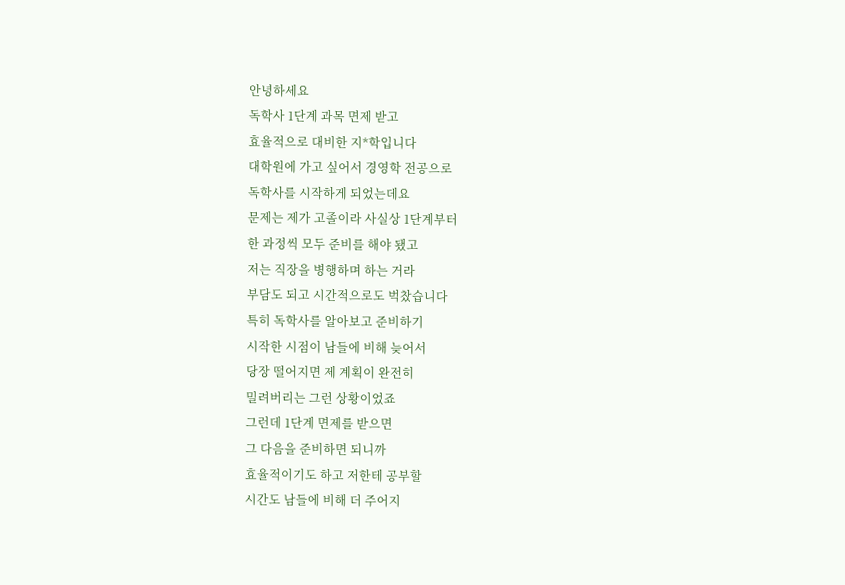안녕하세요
독학사 1단계 과목 면제 받고
효율적으로 대비한 지*학입니다
대학원에 가고 싶어서 경영학 전공으로
독학사를 시작하게 되었는데요
문제는 제가 고졸이라 사실상 1단계부터
한 과정씩 모두 준비를 해야 됐고
저는 직장을 병행하며 하는 거라
부담도 되고 시간적으로도 벅찼습니다
특히 독학사를 알아보고 준비하기
시작한 시점이 남들에 비해 늦어서
당장 떨어지면 제 계획이 완전히
밀려버리는 그런 상황이었죠
그런데 1단계 면제를 받으면
그 다음을 준비하면 되니까
효율적이기도 하고 저한테 공부할
시간도 남들에 비해 더 주어지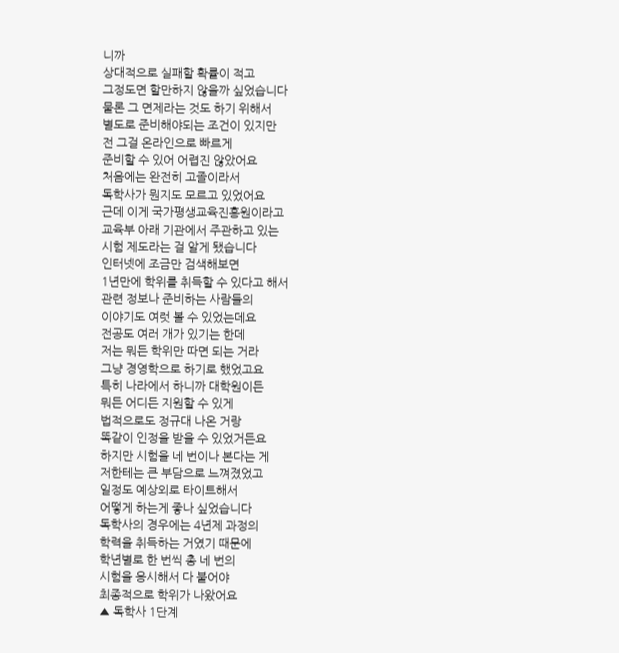니까
상대적으로 실패할 확률이 적고
그정도면 할만하지 않을까 싶었습니다
물론 그 면제라는 것도 하기 위해서
별도로 준비해야되는 조건이 있지만
전 그걸 온라인으로 빠르게
준비할 수 있어 어렵진 않았어요
처음에는 완전히 고졸이라서
독학사가 뭔지도 모르고 있었어요
근데 이게 국가평생교육진흥원이라고
교육부 아래 기관에서 주관하고 있는
시험 제도라는 걸 알게 됐습니다
인터넷에 조금만 검색해보면
1년만에 학위를 취득할 수 있다고 해서
관련 정보나 준비하는 사람들의
이야기도 여럿 볼 수 있었는데요
전공도 여러 개가 있기는 한데
저는 뭐든 학위만 따면 되는 거라
그냥 경영학으로 하기로 했었고요
특히 나라에서 하니까 대학원이든
뭐든 어디든 지원할 수 있게
법적으로도 정규대 나온 거랑
똑같이 인정을 받을 수 있었거든요
하지만 시험을 네 번이나 본다는 게
저한테는 큰 부담으로 느껴졌었고
일정도 예상외로 타이트해서
어떻게 하는게 좋나 싶었습니다
독학사의 경우에는 4년제 과정의
학력을 취득하는 거였기 때문에
학년별로 한 번씩 총 네 번의
시험을 응시해서 다 붙어야
최종적으로 학위가 나왔어요
▲ 독학사 1단계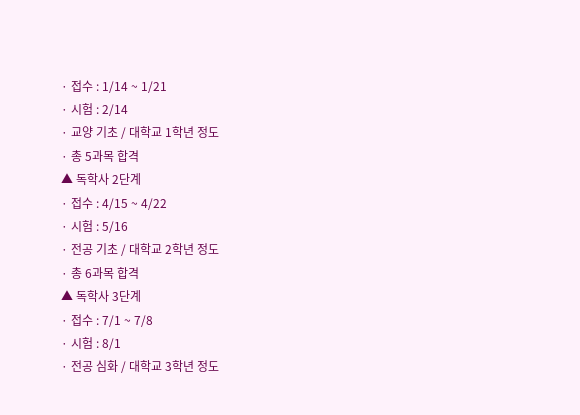· 접수 : 1/14 ~ 1/21
· 시험 : 2/14
· 교양 기초 / 대학교 1학년 정도
· 총 5과목 합격
▲ 독학사 2단계
· 접수 : 4/15 ~ 4/22
· 시험 : 5/16
· 전공 기초 / 대학교 2학년 정도
· 총 6과목 합격
▲ 독학사 3단계
· 접수 : 7/1 ~ 7/8
· 시험 : 8/1
· 전공 심화 / 대학교 3학년 정도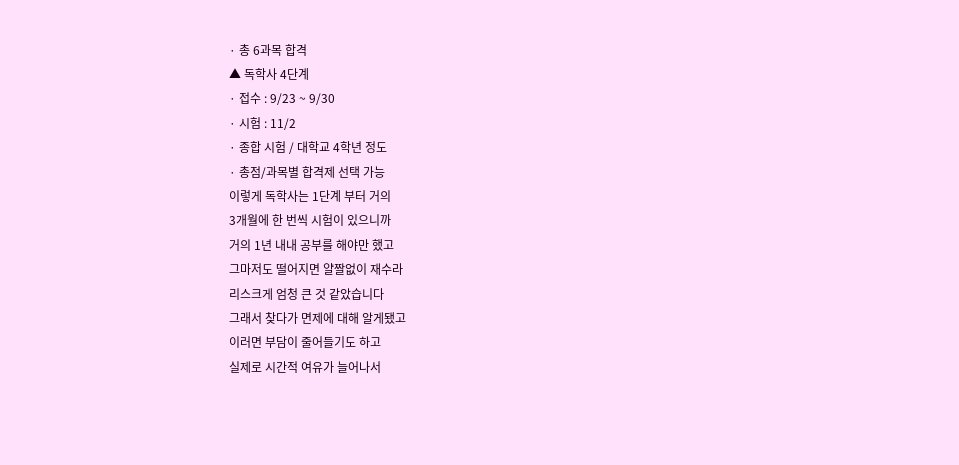· 총 6과목 합격
▲ 독학사 4단계
· 접수 : 9/23 ~ 9/30
· 시험 : 11/2
· 종합 시험 / 대학교 4학년 정도
· 총점/과목별 합격제 선택 가능
이렇게 독학사는 1단계 부터 거의
3개월에 한 번씩 시험이 있으니까
거의 1년 내내 공부를 해야만 했고
그마저도 떨어지면 얄짤없이 재수라
리스크게 엄청 큰 것 같았습니다
그래서 찾다가 면제에 대해 알게됐고
이러면 부담이 줄어들기도 하고
실제로 시간적 여유가 늘어나서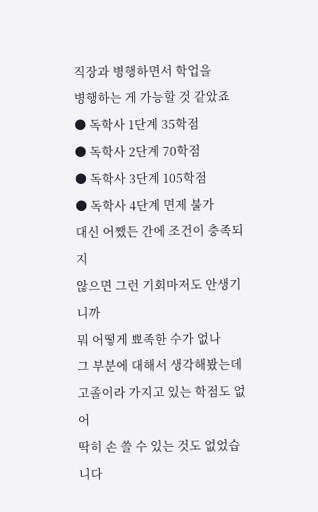직장과 병행하면서 학업을
병행하는 게 가능할 것 같았죠
● 독학사 1단계 35학점
● 독학사 2단계 70학점
● 독학사 3단계 105학점
● 독학사 4단계 면제 불가
대신 어쨌든 간에 조건이 충족되지
않으면 그런 기회마저도 안생기니까
뭐 어떻게 뾰족한 수가 없나
그 부분에 대해서 생각해봤는데
고졸이라 가지고 있는 학점도 없어
딱히 손 쓸 수 있는 것도 없었습니다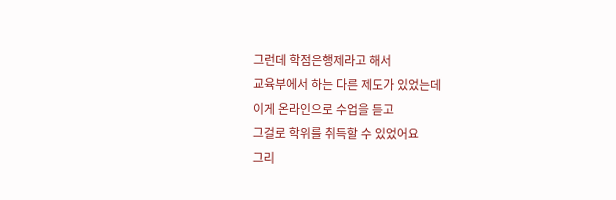그런데 학점은행제라고 해서
교육부에서 하는 다른 제도가 있었는데
이게 온라인으로 수업을 듣고
그걸로 학위를 취득할 수 있었어요
그리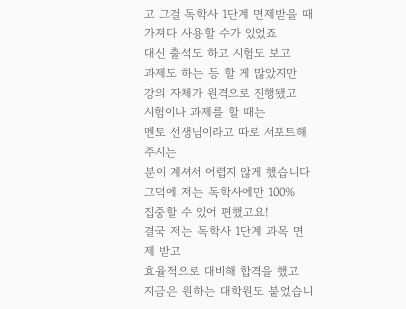고 그걸 독학사 1단계 면제받을 때
가져다 사용할 수가 있었죠
대신 출석도 하고 시험도 보고
과제도 하는 등 할 게 많았지만
강의 자체가 원격으로 진행됐고
시험이나 과제를 할 때는
멘토 선생님이라고 따로 서포트해주시는
분이 계셔서 어렵지 않게 했습니다
그덕에 저는 독학사에만 100%
집중할 수 있어 편했고요!
결국 저는 독학사 1단계 과목 면제 받고
효율적으로 대비해 합격을 했고
지금은 원하는 대학원도 붙었습니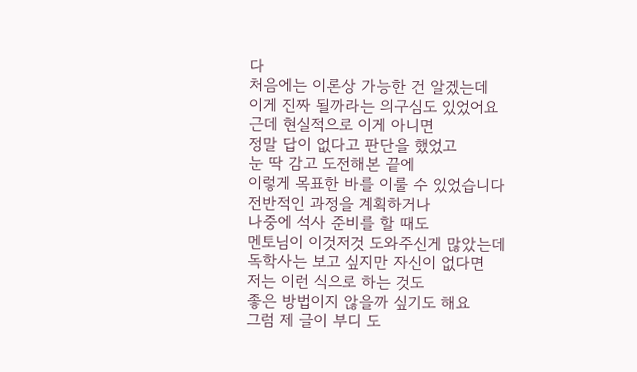다
처음에는 이론상 가능한 건 알겠는데
이게 진짜 될까라는 의구심도 있었어요
근데 현실적으로 이게 아니면
정말 답이 없다고 판단을 했었고
눈 딱 감고 도전해본 끝에
이렇게 목표한 바를 이룰 수 있었습니다
전반적인 과정을 계획하거나
나중에 석사 준비를 할 때도
멘토님이 이것저것 도와주신게 많았는데
독학사는 보고 싶지만 자신이 없다면
저는 이런 식으로 하는 것도
좋은 방법이지 않을까 싶기도 해요
그럼 제 글이 부디 도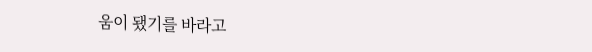움이 됐기를 바라고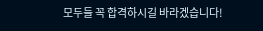모두들 꼭 합격하시길 바라겠습니다!